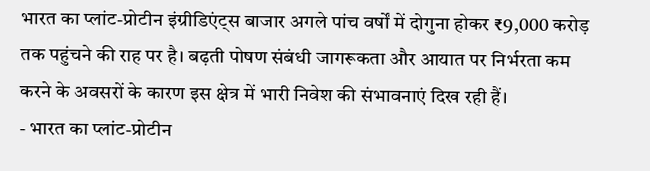भारत का प्लांट-प्रोटीन इंग्रीडिएंट्स बाजार अगले पांच वर्षों में दोगुना होकर ₹9,000 करोड़ तक पहुंचने की राह पर है। बढ़ती पोषण संबंधी जागरूकता और आयात पर निर्भरता कम करने के अवसरों के कारण इस क्षेत्र में भारी निवेश की संभावनाएं दिख रही हैं।
- भारत का प्लांट-प्रोटीन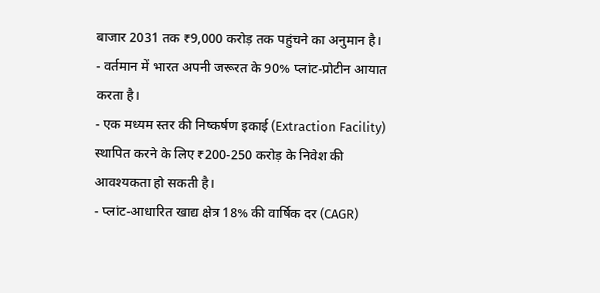बाजार 2031 तक ₹9,000 करोड़ तक पहुंचने का अनुमान है।
- वर्तमान में भारत अपनी जरूरत के 90% प्लांट-प्रोटीन आयात करता है।
- एक मध्यम स्तर की निष्कर्षण इकाई (Extraction Facility) स्थापित करने के लिए ₹200-250 करोड़ के निवेश की आवश्यकता हो सकती है।
- प्लांट-आधारित खाद्य क्षेत्र 18% की वार्षिक दर (CAGR)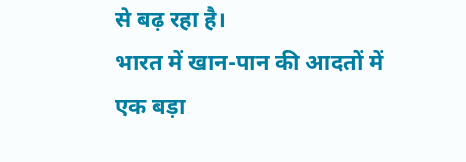से बढ़ रहा है।
भारत में खान-पान की आदतों में एक बड़ा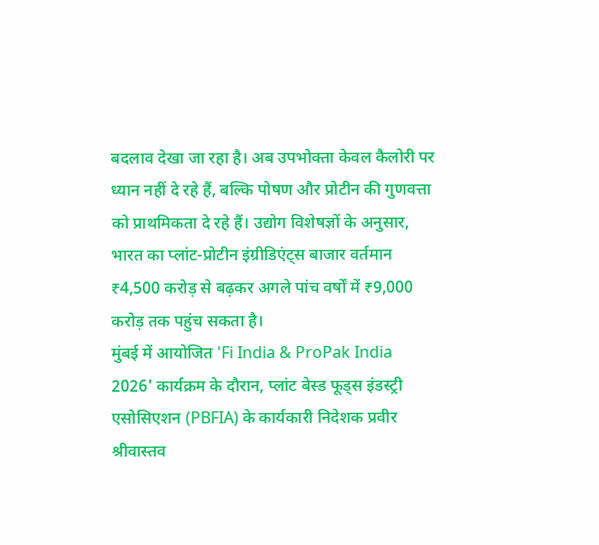बदलाव देखा जा रहा है। अब उपभोक्ता केवल कैलोरी पर ध्यान नहीं दे रहे हैं, बल्कि पोषण और प्रोटीन की गुणवत्ता को प्राथमिकता दे रहे हैं। उद्योग विशेषज्ञों के अनुसार, भारत का प्लांट-प्रोटीन इंग्रीडिएंट्स बाजार वर्तमान ₹4,500 करोड़ से बढ़कर अगले पांच वर्षों में ₹9,000 करोड़ तक पहुंच सकता है।
मुंबई में आयोजित 'Fi India & ProPak India 2026' कार्यक्रम के दौरान, प्लांट बेस्ड फूड्स इंडस्ट्री एसोसिएशन (PBFIA) के कार्यकारी निदेशक प्रवीर श्रीवास्तव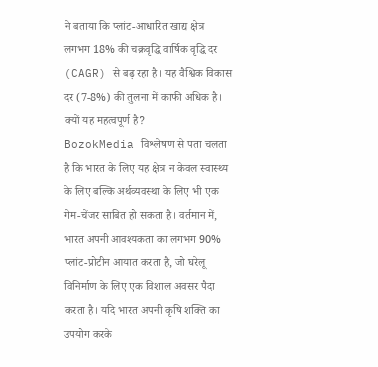ने बताया कि प्लांट-आधारित खाद्य क्षेत्र लगभग 18% की चक्रवृद्धि वार्षिक वृद्धि दर (CAGR) से बढ़ रहा है। यह वैश्विक विकास दर (7-8%) की तुलना में काफी अधिक है।
क्यों यह महत्वपूर्ण है?
BozokMedia विश्लेषण से पता चलता है कि भारत के लिए यह क्षेत्र न केवल स्वास्थ्य के लिए बल्कि अर्थव्यवस्था के लिए भी एक गेम-चेंजर साबित हो सकता है। वर्तमान में, भारत अपनी आवश्यकता का लगभग 90% प्लांट-प्रोटीन आयात करता है, जो घरेलू विनिर्माण के लिए एक विशाल अवसर पैदा करता है। यदि भारत अपनी कृषि शक्ति का उपयोग करके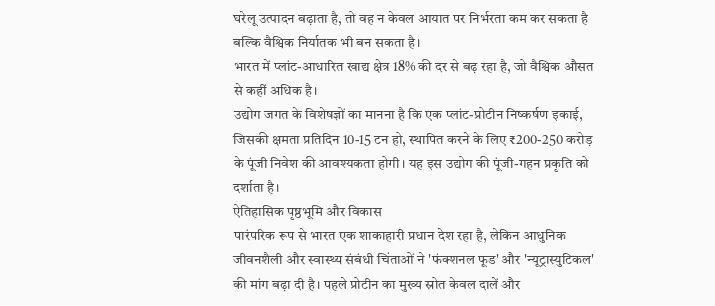घरेलू उत्पादन बढ़ाता है, तो वह न केवल आयात पर निर्भरता कम कर सकता है बल्कि वैश्विक निर्यातक भी बन सकता है।
भारत में प्लांट-आधारित खाद्य क्षेत्र 18% की दर से बढ़ रहा है, जो वैश्विक औसत से कहीं अधिक है।
उद्योग जगत के विशेषज्ञों का मानना है कि एक प्लांट-प्रोटीन निष्कर्षण इकाई, जिसकी क्षमता प्रतिदिन 10-15 टन हो, स्थापित करने के लिए ₹200-250 करोड़ के पूंजी निवेश की आवश्यकता होगी। यह इस उद्योग की पूंजी-गहन प्रकृति को दर्शाता है।
ऐतिहासिक पृष्ठभूमि और विकास
पारंपरिक रूप से भारत एक शाकाहारी प्रधान देश रहा है, लेकिन आधुनिक जीवनशैली और स्वास्थ्य संबंधी चिंताओं ने 'फंक्शनल फूड' और 'न्यूट्रास्युटिकल' की मांग बढ़ा दी है। पहले प्रोटीन का मुख्य स्रोत केवल दालें और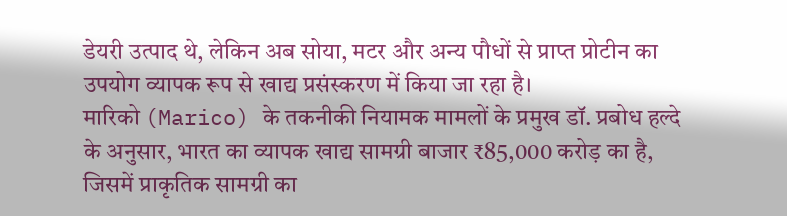डेयरी उत्पाद थे, लेकिन अब सोया, मटर और अन्य पौधों से प्राप्त प्रोटीन का उपयोग व्यापक रूप से खाद्य प्रसंस्करण में किया जा रहा है।
मारिको (Marico) के तकनीकी नियामक मामलों के प्रमुख डॉ. प्रबोध हल्दे के अनुसार, भारत का व्यापक खाद्य सामग्री बाजार ₹85,000 करोड़ का है, जिसमें प्राकृतिक सामग्री का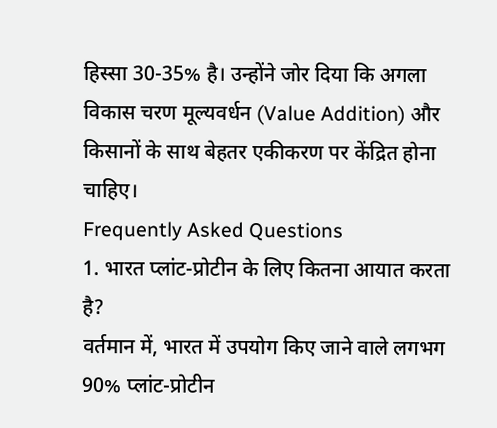हिस्सा 30-35% है। उन्होंने जोर दिया कि अगला विकास चरण मूल्यवर्धन (Value Addition) और किसानों के साथ बेहतर एकीकरण पर केंद्रित होना चाहिए।
Frequently Asked Questions
1. भारत प्लांट-प्रोटीन के लिए कितना आयात करता है?
वर्तमान में, भारत में उपयोग किए जाने वाले लगभग 90% प्लांट-प्रोटीन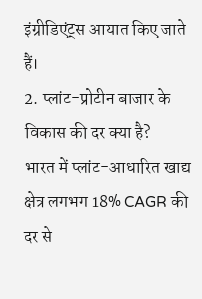इंग्रीडिएंट्स आयात किए जाते हैं।
2. प्लांट-प्रोटीन बाजार के विकास की दर क्या है?
भारत में प्लांट-आधारित खाद्य क्षेत्र लगभग 18% CAGR की दर से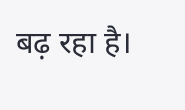बढ़ रहा है।